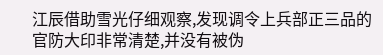江辰借助雪光仔细观察,发现调令上兵部正三品的官防大印非常清楚,并没有被伪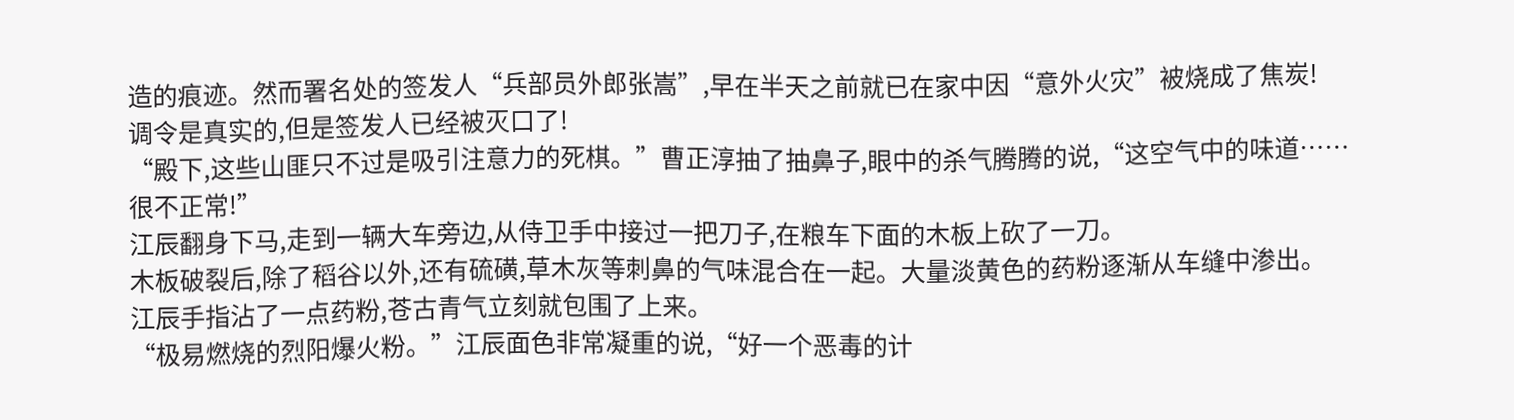造的痕迹。然而署名处的签发人“兵部员外郎张嵩”,早在半天之前就已在家中因“意外火灾”被烧成了焦炭!
调令是真实的,但是签发人已经被灭口了!
“殿下,这些山匪只不过是吸引注意力的死棋。”曹正淳抽了抽鼻子,眼中的杀气腾腾的说,“这空气中的味道……很不正常!”
江辰翻身下马,走到一辆大车旁边,从侍卫手中接过一把刀子,在粮车下面的木板上砍了一刀。
木板破裂后,除了稻谷以外,还有硫磺,草木灰等刺鼻的气味混合在一起。大量淡黄色的药粉逐渐从车缝中渗出。
江辰手指沾了一点药粉,苍古青气立刻就包围了上来。
“极易燃烧的烈阳爆火粉。”江辰面色非常凝重的说,“好一个恶毒的计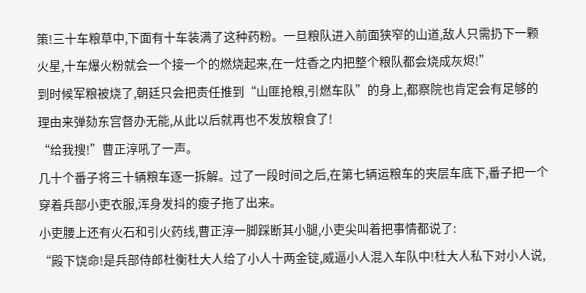策!三十车粮草中,下面有十车装满了这种药粉。一旦粮队进入前面狭窄的山道,敌人只需扔下一颗火星,十车爆火粉就会一个接一个的燃烧起来,在一炷香之内把整个粮队都会烧成灰烬!”
到时候军粮被烧了,朝廷只会把责任推到“山匪抢粮,引燃车队”的身上,都察院也肯定会有足够的理由来弹劾东宫督办无能,从此以后就再也不发放粮食了!
“给我搜!”曹正淳吼了一声。
几十个番子将三十辆粮车逐一拆解。过了一段时间之后,在第七辆运粮车的夹层车底下,番子把一个穿着兵部小吏衣服,浑身发抖的瘦子拖了出来。
小吏腰上还有火石和引火药线,曹正淳一脚踩断其小腿,小吏尖叫着把事情都说了:
“殿下饶命!是兵部侍郎杜衡杜大人给了小人十两金锭,威逼小人混入车队中!杜大人私下对小人说,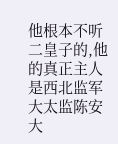他根本不听二皇子的,他的真正主人是西北监军大太监陈安大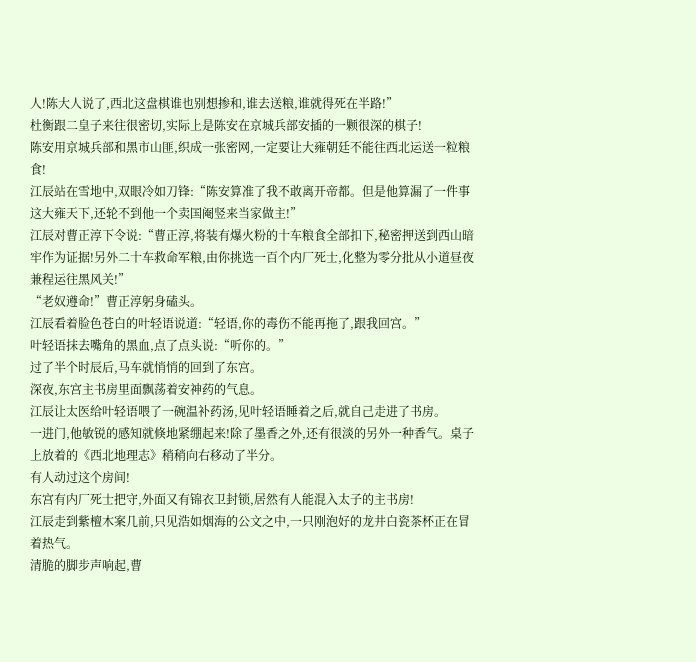人!陈大人说了,西北这盘棋谁也别想掺和,谁去送粮,谁就得死在半路!”
杜衡跟二皇子来往很密切,实际上是陈安在京城兵部安插的一颗很深的棋子!
陈安用京城兵部和黑市山匪,织成一张密网,一定要让大雍朝廷不能往西北运送一粒粮食!
江辰站在雪地中,双眼冷如刀锋:“陈安算准了我不敢离开帝都。但是他算漏了一件事这大雍天下,还轮不到他一个卖国阉竖来当家做主!”
江辰对曹正淳下令说:“曹正淳,将装有爆火粉的十车粮食全部扣下,秘密押送到西山暗牢作为证据!另外二十车救命军粮,由你挑选一百个内厂死士,化整为零分批从小道昼夜兼程运往黑风关!”
“老奴遵命!”曹正淳躬身磕头。
江辰看着脸色苍白的叶轻语说道:“轻语,你的毒伤不能再拖了,跟我回宫。”
叶轻语抹去嘴角的黑血,点了点头说:“听你的。”
过了半个时辰后,马车就悄悄的回到了东宫。
深夜,东宫主书房里面飘荡着安神药的气息。
江辰让太医给叶轻语喂了一碗温补药汤,见叶轻语睡着之后,就自己走进了书房。
一进门,他敏锐的感知就倏地紧绷起来!除了墨香之外,还有很淡的另外一种香气。桌子上放着的《西北地理志》稍稍向右移动了半分。
有人动过这个房间!
东宫有内厂死士把守,外面又有锦衣卫封锁,居然有人能混入太子的主书房!
江辰走到紫檀木案几前,只见浩如烟海的公文之中,一只刚泡好的龙井白瓷茶杯正在冒着热气。
清脆的脚步声响起,曹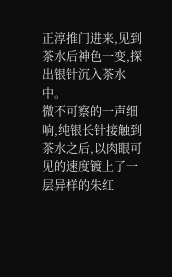正淳推门进来,见到茶水后神色一变,探出银针沉入茶水中。
微不可察的一声细响,纯银长针接触到茶水之后,以肉眼可见的速度镀上了一层异样的朱红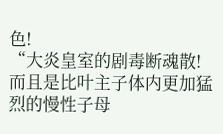色!
“大炎皇室的剧毒断魂散!而且是比叶主子体内更加猛烈的慢性子母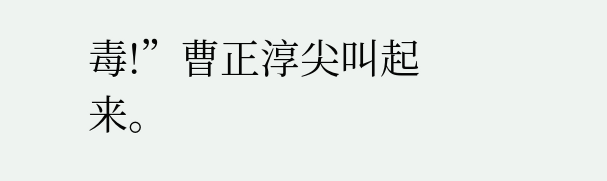毒!”曹正淳尖叫起来。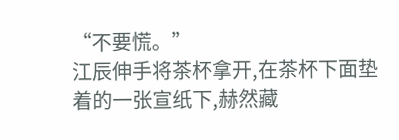“不要慌。”
江辰伸手将茶杯拿开,在茶杯下面垫着的一张宣纸下,赫然藏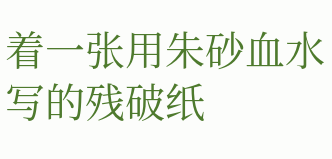着一张用朱砂血水写的残破纸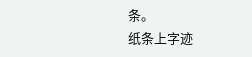条。
纸条上字迹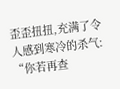歪歪扭扭,充满了令人感到寒冷的杀气:
“你若再查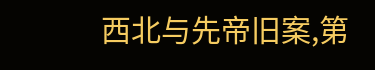西北与先帝旧案,第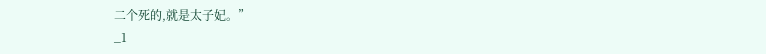二个死的,就是太子妃。”
_1